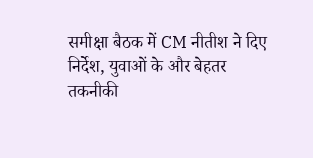समीक्षा बैठक में CM नीतीश ने दिए निर्देश, युवाओं के और बेहतर तकनीकी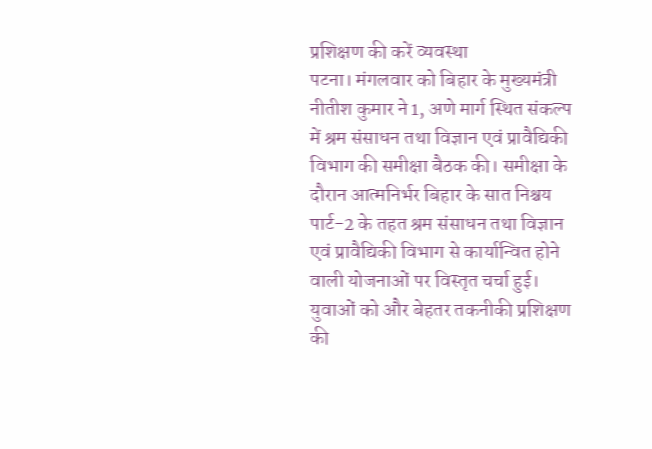प्रशिक्षण की करें व्यवस्था
पटना। मंगलवार को बिहार के मुख्यमंत्री नीतीश कुमार ने 1, अणे मार्ग स्थित संकल्प में श्रम संसाधन तथा विज्ञान एवं प्रावैद्यिकी विभाग की समीक्षा बैठक की। समीक्षा के दौरान आत्मनिर्भर बिहार के सात निश्चय पार्ट-2 के तहत श्रम संसाधन तथा विज्ञान एवं प्रावैद्यिकी विभाग से कार्यान्वित होने वाली योजनाओं पर विस्तृत चर्चा हुई।
युवाओं को और बेहतर तकनीकी प्रशिक्षण की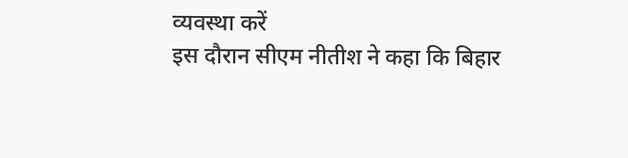व्यवस्था करें
इस दौरान सीएम नीतीश ने कहा कि बिहार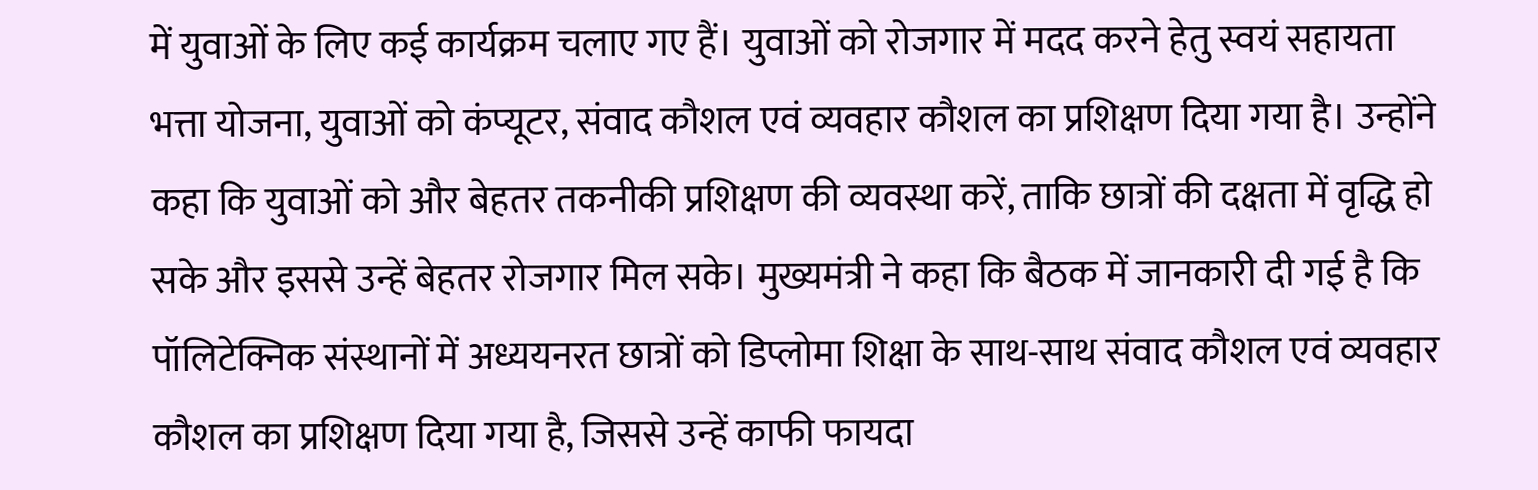में युवाओं के लिए कई कार्यक्रम चलाए गए हैं। युवाओं को रोजगार में मदद करने हेतु स्वयं सहायता भत्ता योजना, युवाओं को कंप्यूटर, संवाद कौशल एवं व्यवहार कौशल का प्रशिक्षण दिया गया है। उन्होंने कहा कि युवाओं को और बेहतर तकनीकी प्रशिक्षण की व्यवस्था करें, ताकि छात्रों की दक्षता में वृद्धि हो सके और इससे उन्हें बेहतर रोजगार मिल सके। मुख्यमंत्री ने कहा कि बैठक में जानकारी दी गई है कि पॉलिटेक्निक संस्थानों में अध्ययनरत छात्रों को डिप्लोमा शिक्षा के साथ-साथ संवाद कौशल एवं व्यवहार कौशल का प्रशिक्षण दिया गया है, जिससे उन्हें काफी फायदा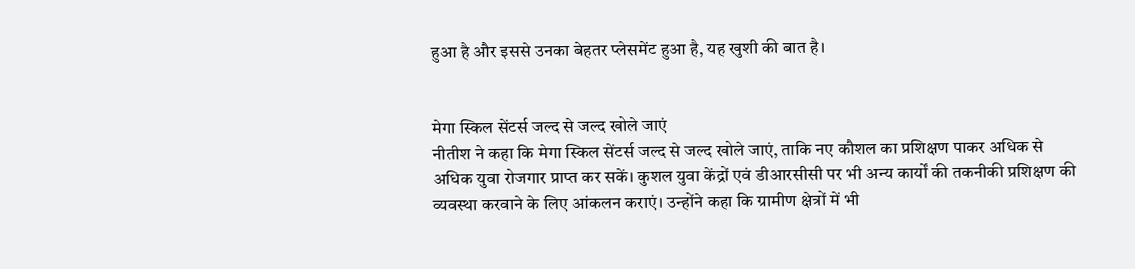हुआ है और इससे उनका बेहतर प्लेसमेंट हुआ है, यह खुशी की बात है।


मेगा स्किल सेंटर्स जल्द से जल्द खोले जाएं
नीतीश ने कहा कि मेगा स्किल सेंटर्स जल्द से जल्द खोले जाएं, ताकि नए कौशल का प्रशिक्षण पाकर अधिक से अधिक युवा रोजगार प्राप्त कर सकें। कुशल युवा केंद्रों एवं डीआरसीसी पर भी अन्य कार्यों की तकनीकी प्रशिक्षण की व्यवस्था करवाने के लिए आंकलन कराएं। उन्होंने कहा कि ग्रामीण क्षेत्रों में भी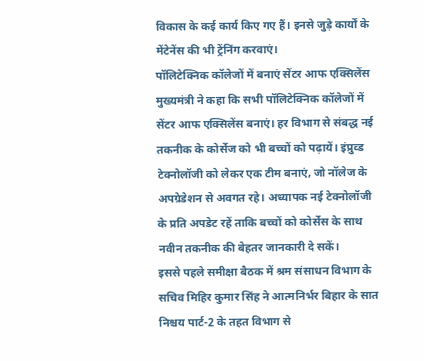विकास के कई कार्य किए गए हैं। इनसे जुड़े कार्यों के मेंटेनेंस की भी ट्रेंनिंग करवाएं।
पॉलिटेक्निक कॉलेजों में बनाएं सेंटर आफ एक्सिलेंस
मुख्यमंत्री ने कहा कि सभी पॉलिटेक्निक कॉलेजों में सेंटर आफ एक्सिलेंस बनाएं। हर विभाग से संबद्ध नई तकनीक के कोर्सेज को भी बच्चों को पढ़ायें। इंप्रुव्ड टेक्नोलॉजी को लेकर एक टीम बनाएं, जो नॉलेज के अपग्रेडेशन से अवगत रहे। अध्यापक नई टेक्नोलॉजी के प्रति अपडेट रहें ताकि बच्चों को कोर्सेस के साथ नवीन तकनीक की बेहतर जानकारी दे सकें।
इससे पहले समीक्षा बैठक में श्रम संसाधन विभाग के सचिव मिहिर कुमार सिंह ने आत्मनिर्भर बिहार के सात निश्चय पार्ट-2 के तहत विभाग से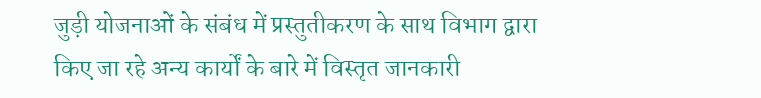जुड़ी योजनाओं के संबंध में प्रस्तुतीकरण के साथ विभाग द्वारा किए जा रहे अन्य कार्यों के बारे में विस्तृत जानकारी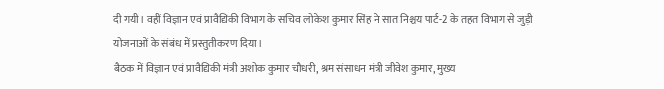दी गयी। वहीं विज्ञान एवं प्रावैद्यिकी विभाग के सचिव लोकेश कुमार सिंह ने सात निश्चय पार्ट-2 के तहत विभाग से जुड़ी योजनाओं के संबंध में प्रस्तुतीकरण दिया।
बैठक में विज्ञान एवं प्रावैद्यिकी मंत्री अशोक कुमार चौधरी, श्रम संसाधन मंत्री जीवेश कुमार, मुख्य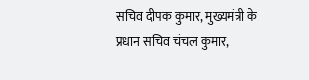सचिव दीपक कुमार, मुख्यमंत्री के प्रधान सचिव चंचल कुमार,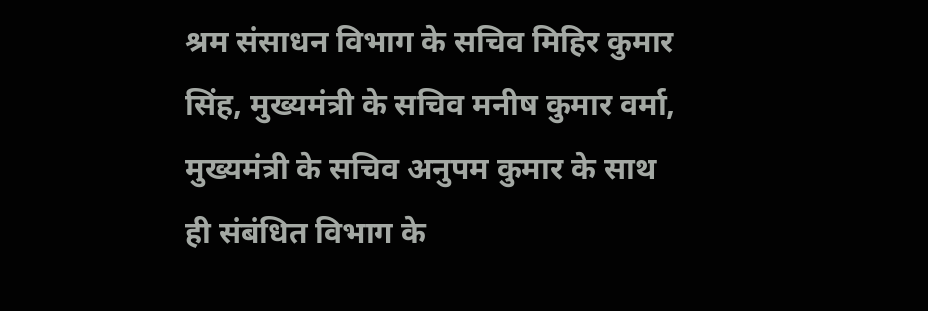श्रम संसाधन विभाग के सचिव मिहिर कुमार सिंह, मुख्यमंत्री के सचिव मनीष कुमार वर्मा, मुख्यमंत्री के सचिव अनुपम कुमार के साथ ही संबंधित विभाग के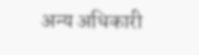अन्य अधिकारी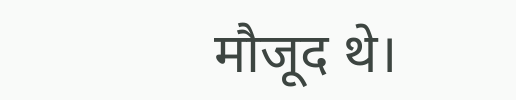मौजूद थे।